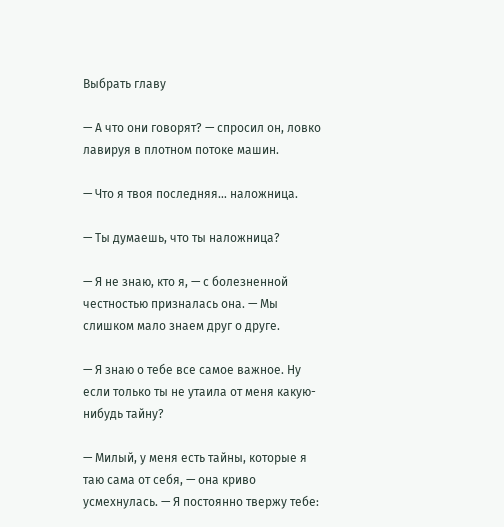Выбрать главу

— А что они говорят? — спросил он, ловко лавируя в плотном потоке машин.

— Что я твоя последняя… наложница.

— Ты думаешь, что ты наложница?

— Я не знаю, кто я, — с болезненной честностью призналась она. — Мы слишком мало знаем друг о друге.

— Я знаю о тебе все самое важное. Ну если только ты не утаила от меня какую-нибудь тайну?

— Милый, у меня есть тайны, которые я таю сама от себя, — она криво усмехнулась. — Я постоянно твержу тебе: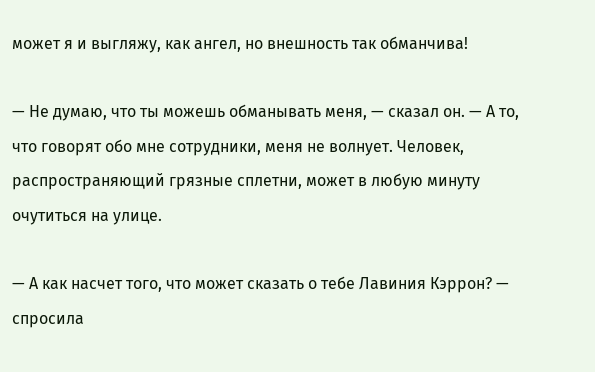может я и выгляжу, как ангел, но внешность так обманчива!

— Не думаю, что ты можешь обманывать меня, — сказал он. — А то, что говорят обо мне сотрудники, меня не волнует. Человек, распространяющий грязные сплетни, может в любую минуту очутиться на улице.

— А как насчет того, что может сказать о тебе Лавиния Кэррон? — спросила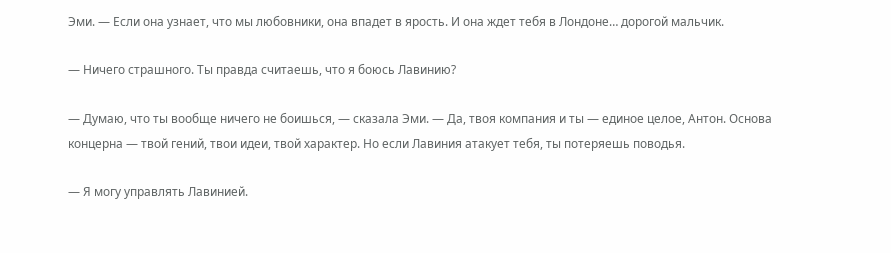Эми. — Если она узнает, что мы любовники, она впадет в ярость. И она ждет тебя в Лондоне… дорогой мальчик.

— Ничего страшного. Ты правда считаешь, что я боюсь Лавинию?

— Думаю, что ты вообще ничего не боишься, — сказала Эми. — Да, твоя компания и ты — единое целое, Антон. Основа концерна — твой гений, твои идеи, твой характер. Но если Лавиния атакует тебя, ты потеряешь поводья.

— Я могу управлять Лавинией.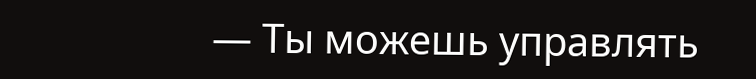— Ты можешь управлять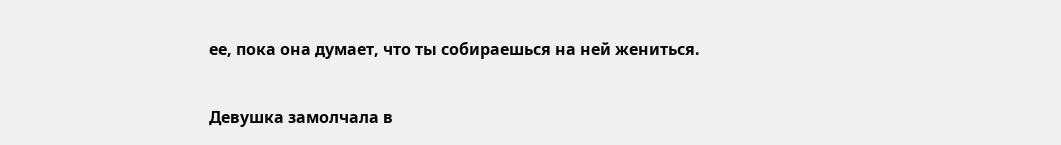ее, пока она думает, что ты собираешься на ней жениться.

Девушка замолчала в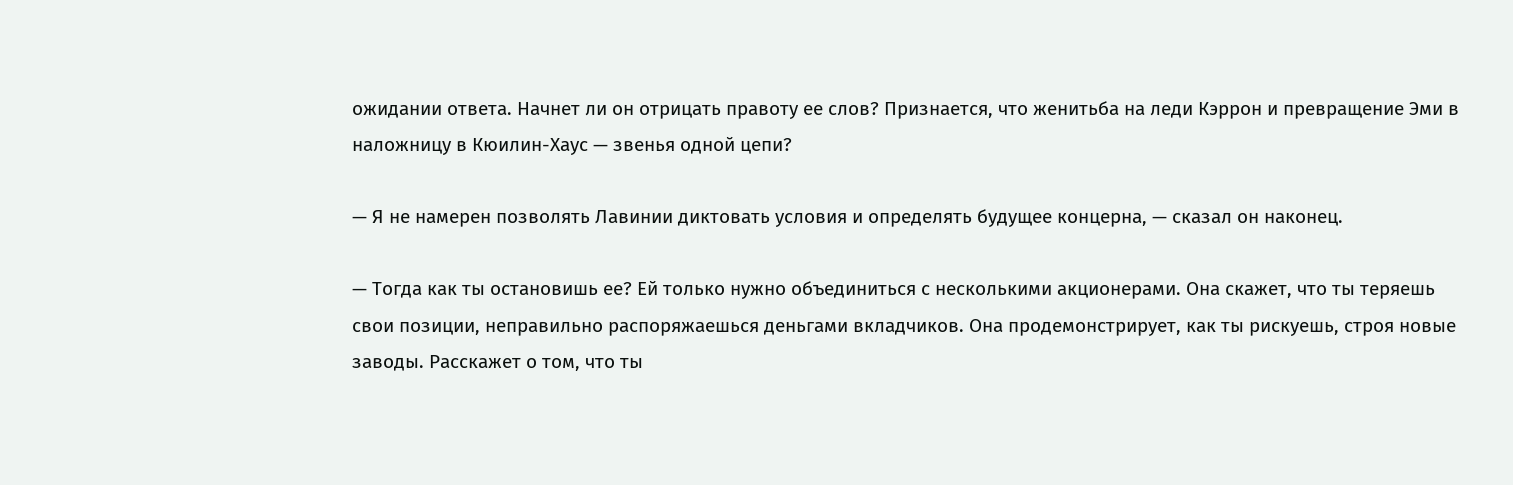ожидании ответа. Начнет ли он отрицать правоту ее слов? Признается, что женитьба на леди Кэррон и превращение Эми в наложницу в Кюилин-Хаус — звенья одной цепи?

— Я не намерен позволять Лавинии диктовать условия и определять будущее концерна, — сказал он наконец.

— Тогда как ты остановишь ее? Ей только нужно объединиться с несколькими акционерами. Она скажет, что ты теряешь свои позиции, неправильно распоряжаешься деньгами вкладчиков. Она продемонстрирует, как ты рискуешь, строя новые заводы. Расскажет о том, что ты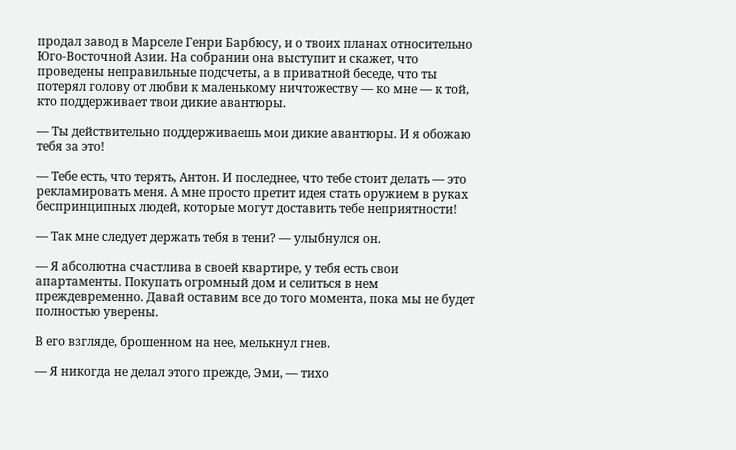продал завод в Марселе Генри Барбюсу, и о твоих планах относительно Юго-Восточной Азии. На собрании она выступит и скажет, что проведены неправильные подсчеты, а в приватной беседе, что ты потерял голову от любви к маленькому ничтожеству — ко мне — к той, кто поддерживает твои дикие авантюры.

— Ты действительно поддерживаешь мои дикие авантюры. И я обожаю тебя за это!

— Тебе есть, что терять, Антон. И последнее, что тебе стоит делать — это рекламировать меня. А мне просто претит идея стать оружием в руках беспринципных людей, которые могут доставить тебе неприятности!

— Так мне следует держать тебя в тени? — улыбнулся он.

— Я абсолютна счастлива в своей квартире, у тебя есть свои апартаменты. Покупать огромный дом и селиться в нем преждевременно. Давай оставим все до того момента, пока мы не будет полностью уверены.

В его взгляде, брошенном на нее, мелькнул гнев.

— Я никогда не делал этого прежде, Эми, — тихо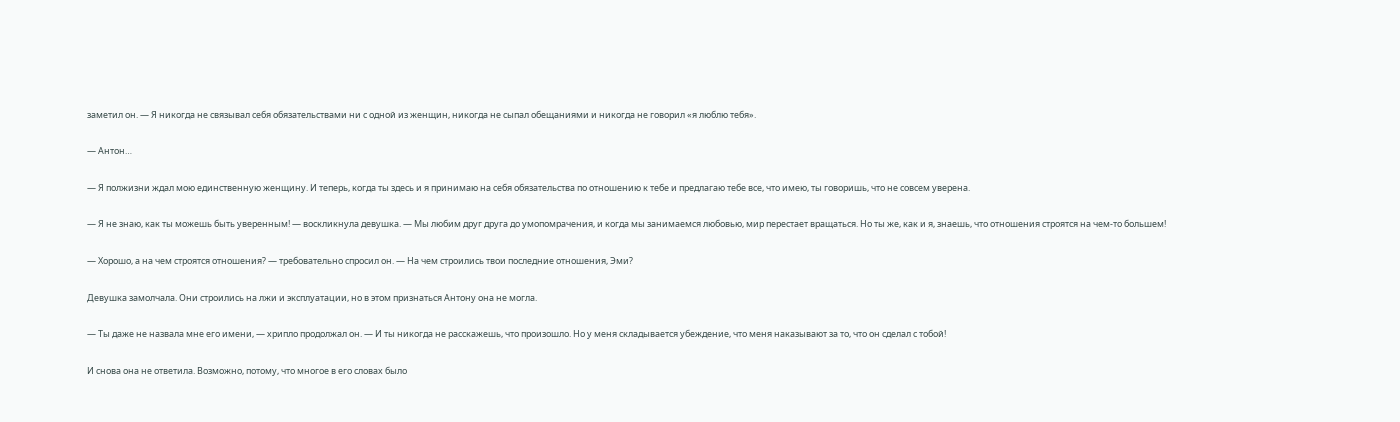заметил он. — Я никогда не связывал себя обязательствами ни с одной из женщин, никогда не сыпал обещаниями и никогда не говорил «я люблю тебя».

— Антон…

— Я полжизни ждал мою единственную женщину. И теперь, когда ты здесь и я принимаю на себя обязательства по отношению к тебе и предлагаю тебе все, что имею, ты говоришь, что не совсем уверена.

— Я не знаю, как ты можешь быть уверенным! — воскликнула девушка. — Мы любим друг друга до умопомрачения, и когда мы занимаемся любовью, мир перестает вращаться. Но ты же, как и я, знаешь, что отношения строятся на чем-то большем!

— Хорошо, а на чем строятся отношения? — требовательно спросил он. — На чем строились твои последние отношения, Эми?

Девушка замолчала. Они строились на лжи и эксплуатации, но в этом признаться Антону она не могла.

— Ты даже не назвала мне его имени, — хрипло продолжал он. — И ты никогда не расскажешь, что произошло. Но у меня складывается убеждение, что меня наказывают за то, что он сделал с тобой!

И снова она не ответила. Возможно, потому, что многое в его словах было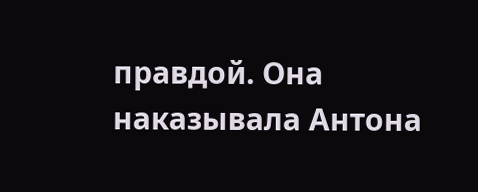правдой. Она наказывала Антона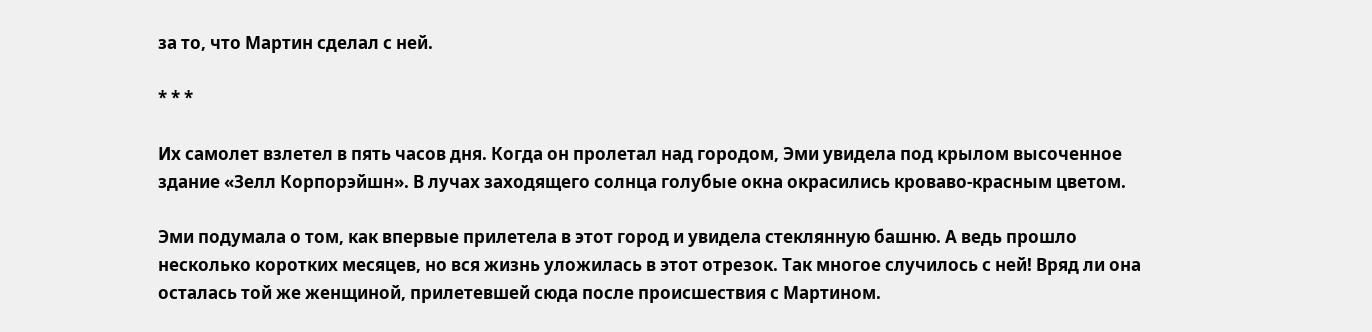за то, что Мартин сделал с ней.

* * *

Их самолет взлетел в пять часов дня. Когда он пролетал над городом, Эми увидела под крылом высоченное здание «Зелл Корпорэйшн». В лучах заходящего солнца голубые окна окрасились кроваво-красным цветом.

Эми подумала о том, как впервые прилетела в этот город и увидела стеклянную башню. А ведь прошло несколько коротких месяцев, но вся жизнь уложилась в этот отрезок. Так многое случилось с ней! Вряд ли она осталась той же женщиной, прилетевшей сюда после происшествия с Мартином.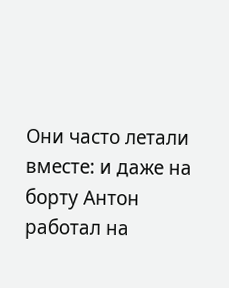Они часто летали вместе: и даже на борту Антон работал на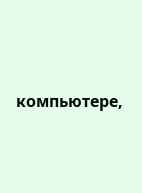компьютере,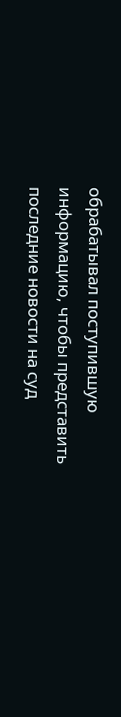обрабатывал поступившую информацию, чтобы представить последние новости на суд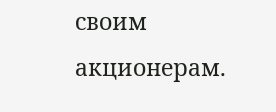своим акционерам.